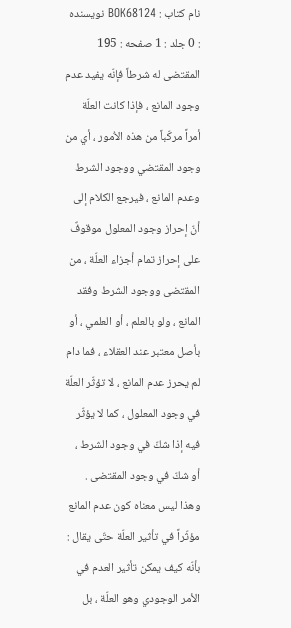نام کتاب : BOK68124 نویسنده : 0 جلد : 1 صفحه : 195
المقتضى له شرطاً فإنّه يفيد عدم وجود المانع ، فإذا كانت العلّة أمراً مركّباً من هذه الاُمور ، أي من وجود المقتضي ووجود الشرط وعدم المانع ، فيرجع الكلام إلى أنّ إحراز وجود المعلول موقوفٌ على إحراز تمام أجزاء العلّة ، من المقتضى ووجود الشرط وفقد المانع ، ولو بالعلم ، أو العلمي ، أو بأصل معتبر عند العقلاء ، فما دام لم يحرز عدم المانع ، لا تؤثّر العلّة في وجود المعلول ، كما لا يؤثّر فيه إذا شكّ في وجود الشرط ، أو شكّ في وجود المقتضى . وهذا ليس معناه كون عدم المانع مؤثّراً في تأثير العلّة حتّى يقال : بأنّه كيف يمكن تأثير العدم في الأمر الوجودي وهو العلّة ، بل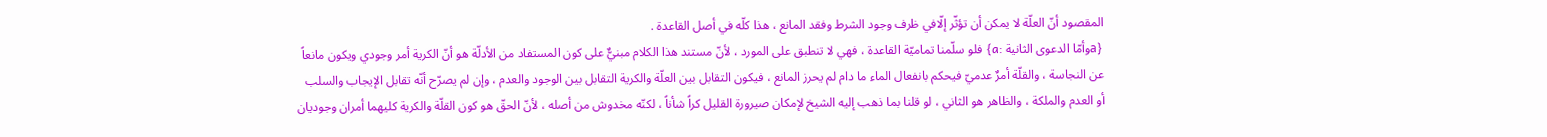المقصود أنّ العلّة لا يمكن أن تؤثّر إلّافي ظرف وجود الشرط وفقد المانع ، هذا كلّه في أصل القاعدة .
{aوأمّا الدعوى الثانية :a} فلو سلّمنا تماميّة القاعدة ، فهي لا تنطبق على المورد ، لأنّ مستند هذا الكلام مبنيٌّ على كون المستفاد من الأدلّة هو أنّ الكرية أمر وجودي ويكون مانعاً عن النجاسة ، والقلّة أمرٌ عدميّ فيحكم بانفعال الماء ما دام لم يحرز المانع ، فيكون التقابل بين العلّة والكرية التقابل بين الوجود والعدم ، وإن لم يصرّح أنّه تقابل الإيجاب والسلب أو العدم والملكة ، والظاهر هو الثاني ، لو قلنا بما ذهب إليه الشيخ لإمكان صيرورة القليل كراً شأناً ، لكنّه مخدوش من أصله ، لأنّ الحقّ هو كون القلّة والكرية كليهما أمران وجوديان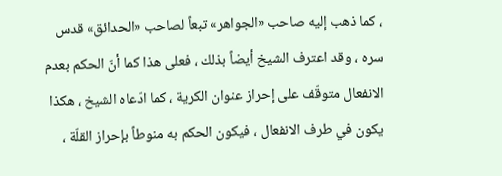، كما ذهب إليه صاحب «الجواهر» تبعاً لصاحب «الحدائق» قدس سره ، وقد اعترف الشيخ أيضاً بذلك ، فعلى هذا كما أنّ الحكم بعدم الانفعال متوقّف على إحراز عنوان الكرية ، كما ادّعاه الشيخ ، هكذا يكون في طرف الانفعال ، فيكون الحكم به منوطاً بإحراز القلّة ،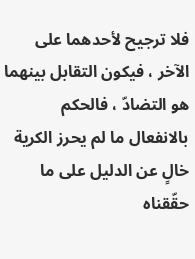فلا ترجيح لأحدهما على الآخر ، فيكون التقابل بينهما هو التضادّ ، فالحكم بالانفعال ما لم يحرز الكرية خالٍ عن الدليل على ما حقّقناه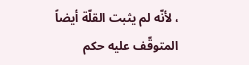، لأنّه لم يثبت القلّة أيضاً المتوقّف عليه حكم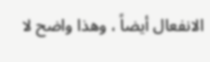الانفعال أيضاً ، وهذا واضح لا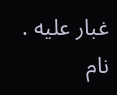غبار عليه .
نام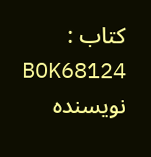کتاب : BOK68124 نویسنده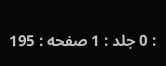: 0 جلد : 1 صفحه : 195